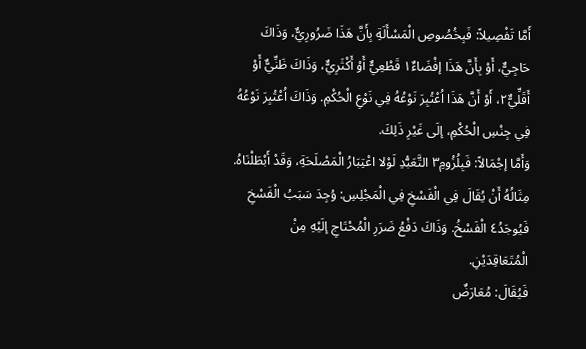أَمَّا تَفْصِيلاً: فَبِخُصُوصِ الْمَسْأَلَةِ بِأَنَّ هَذَا ضَرُورِيٌّ، وَذَاكَ حَاجِيٌّ، أَوْ بِأَنَّ هَذَا إفْضَاءٌ١ قَطْعِيٌّ أَوْ أَكْثَرِيٌّ، وَذَاكَ ظَنِّيٌّ أَوْ أَقَلِّيٌّ٢، أَوْ أَنَّ هَذَا اُعْتُبِرَ نَوْعُهُ فِي نَوْعِ الْحُكْمِ. وَذَاكَ اُعْتُبِرَ نَوْعُهُ فِي جِنْسِ الْحُكْمِ، إلَى غَيْرِ ذَلِكَ.
وَأَمَّا إجْمَالاً: فَبِلُزُومِ٣ التَّعَبُّدِ لَوْلا اعْتِبَارُ الْمَصْلَحَةِ، وَقَدْ أَبْطَلْنَاهُ.
مِثَالُهُ أَنْ يُقَالَ فِي الْفَسْخِ فِي الْمَجْلِسِ: وُجِدَ سَبَبُ الْفَسْخِ فَيُوجَدُ٤ الْفَسْخُ. وَذَاكَ دَفْعُ ضَرَرِ الْمُحْتَاجِ إلَيْهِ مِنْ الْمُتَعَاقِدَيْنِ.
فَيُقَالَ: مُعَارَضٌ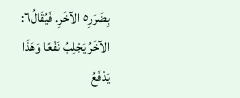بِضَرَرِ٥ الآخَرِ. فَيُقَالُ٦: الآخَرُ يَجْلِبُ نَفْعًا وَهَذَا يَدْفَعُ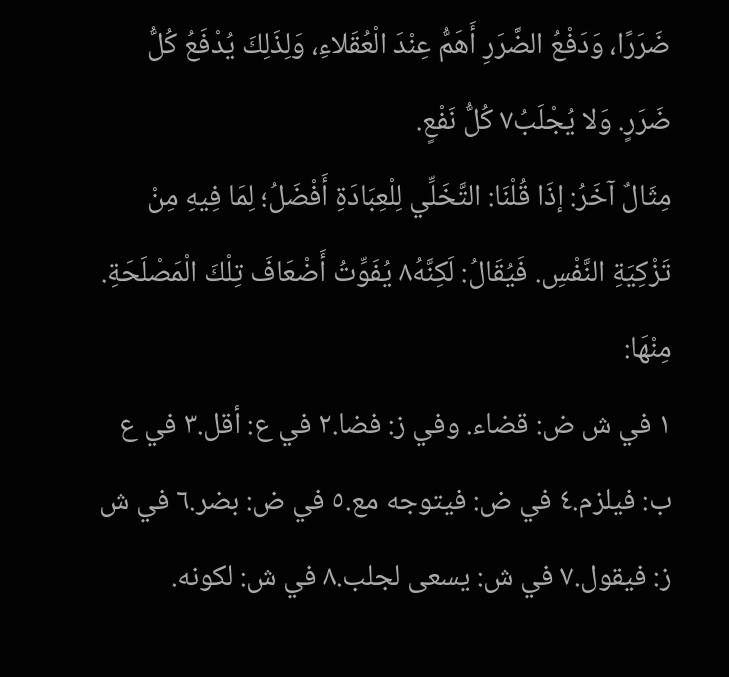ضَرَرًا، وَدَفْعُ الضَّرَرِ أَهَمُّ عِنْدَ الْعُقَلاءِ، وَلِذَلِكَ يُدْفَعُ كُلُّ ضَرَرٍ. وَلا يُجْلَبُ٧ كُلُّ نَفْعٍ.
مِثَالٌ آخَرُ: إذَا قُلْنَا: التَّخَلِّي لِلْعِبَادَةِ أَفْضَلُ؛ لِمَا فِيهِ مِنْ تَزْكِيَةِ النَّفْسِ. فَيُقَالُ: لَكِنَّهُ٨ يُفَوِّتُ أَضْعَافَ تِلْكَ الْمَصْلَحَةِ. مِنْهَا:
١ في ش ض: قضاء. وفي ز: فضا.٢ في ع: أقل.٣ في ع ب: فيلزم.٤ في ض: فيتوجه مع.٥ في ض: بضر.٦ في ش ز: فيقول.٧ في ش: يسعى لجلب.٨ في ش: لكونه.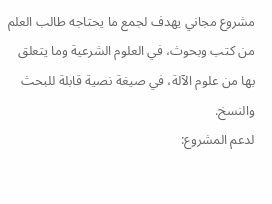مشروع مجاني يهدف لجمع ما يحتاجه طالب العلم من كتب وبحوث، في العلوم الشرعية وما يتعلق بها من علوم الآلة، في صيغة نصية قابلة للبحث والنسخ.
لدعم المشروع: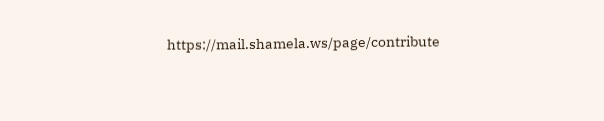https://mail.shamela.ws/page/contribute